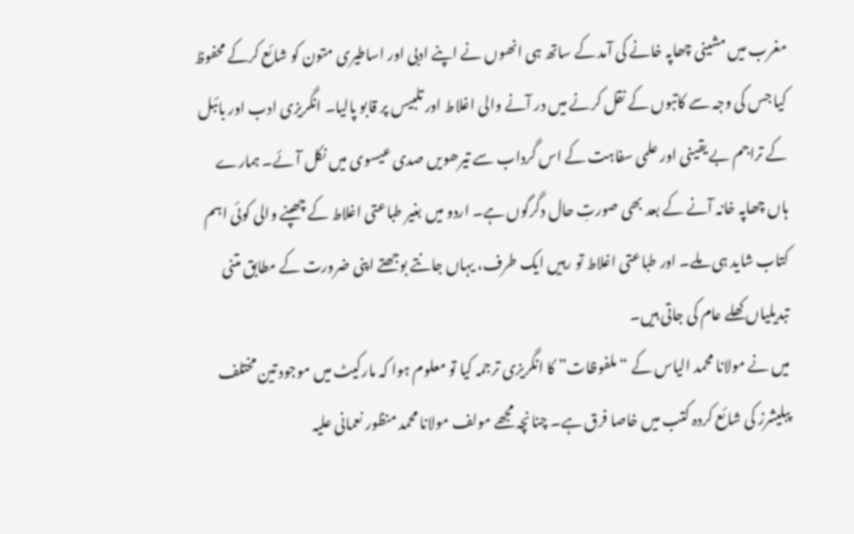مغرب میں مشینی چھاپہ خانے کی آمد کے ساتھ ہی انھوں نے اپنے ادبی اور اساطیری متون کو شائع کرکے محفوظ کیا جس کی وجہ سے کاتبوں کے نقل کرنے میں در آنے والی اغلاط اور تلبیس پر قابو پالیا۔ انگریزی ادب اور بائبل کے تراجم بے یقینی اور علمی سفاہت کے اس گرداب سے تیرھویں صدی عیسوی میں نکل آئے۔ ہمارے ہاں چھاپہ خانہ آنے کے بعد بھی صورتِ حال دگرگوں ہے۔ اردو میں بغیر طباعتی اغلاط کے چھپنے والی کوئی اہم کتاب شاید ہی ملے۔ اور طباعتی اغلاط تو رہیں ایک طرف، یہاں جانتے بوجھتے اپنی ضرورت کے مطابق متنی تبدیلیاں کھلے عام کی جاتی ہیں۔
میں نے مولانا محمد الیاس کے “ملفوظات” کا انگریزی ترجمہ کیا تو معلوم ہوا کہ مارکیٹ میں موجود تین مختلف پبلیشرز کی شائع کردہ کتب میں خاصا فرق ہے۔ چنانچہ مجھے مولف مولانا محمد منظور نعمانی علیہ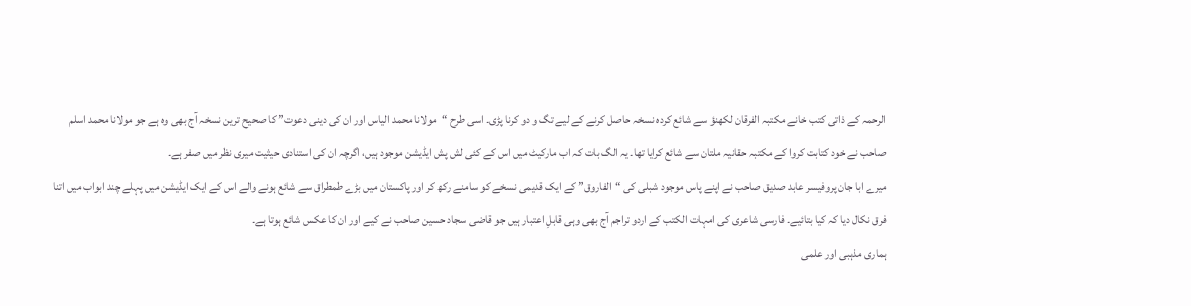الرحمہ کے ذاتی کتب خانے مکتبہ الفرقان لکھنؤ سے شائع کردہ نسخہ حاصل کرنے کے لیے تگ و دو کرنا پڑی۔ اسی طرح “مولانا محمد الیاس اور ان کی دینی دعوت” کا صحیح ترین نسخہ آج بھی وہ ہے جو مولانا محمد اسلم صاحب نے خود کتابت کروا کے مکتبہ حقانیہ ملتان سے شائع کرایا تھا۔ یہ الگ بات کہ اب مارکیٹ میں اس کے کئی لش پش ایڈیشن موجود ہیں، اگرچہ ان کی استنادی حیثیت میری نظر میں صفر ہے۔
میرے ابا جان پروفیسر عابد صدیق صاحب نے اپنے پاس موجود شبلی کی “الفاروق” کے ایک قدیمی نسخے کو سامنے رکھ کر اور پاکستان میں بڑے طمطراق سے شائع ہونے والے اس کے ایک ایڈیشن میں پہلے چند ابواب میں اتنا فرق نکال دیا کہ کیا بتائیے۔ فارسی شاعری کی امہات الکتب کے اردو تراجم آج بھی وہی قابلِ اعتبار ہیں جو قاضی سجاد حسین صاحب نے کیے اور ان کا عکس شائع ہوتا ہے۔
ہماری مذہبی اور علمی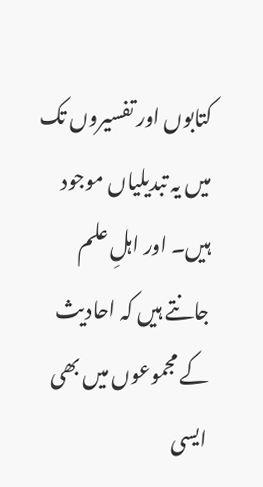کتابوں اور تفسیروں تک میں یہ تبدیلیاں موجود ہیں۔ اور اہلِ علم جانتے ہیں کہ احادیث کے مجموعوں میں بھی ایسی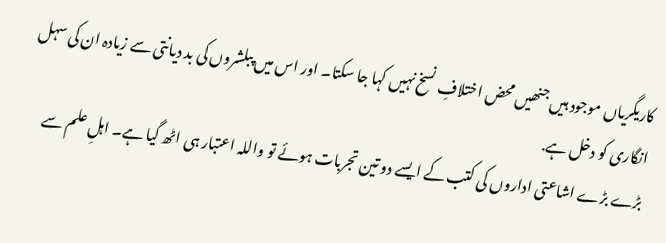کاریگریاں موجود ہیں جنھیں محض اختلافِ نسخ نہیں کہا جا سکتا۔ اور اس میں پبلشروں کی بد دیانتی سے زیادہ ان کی سہل انگاری کو دخل ہے.
بڑے بڑے اشاعتی اداروں کی کتب کے ایسے دو تین تجربات ہوئے تو واللہ اعتبار ہی اٹھ گیا ہے۔ اہلِ علم سے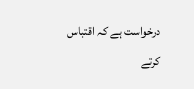درخواست ہے کہ اقتباس کرتے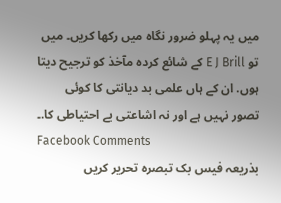میں یہ پہلو ضرور نگاہ میں رکھا کریں۔ میں تو E J Brill کے شائع کردہ مآخذ کو ترجیح دیتا ہوں. ان کے ہاں علمی بد دیانتی کا کوئی تصور نہیں ہے اور نہ اشاعتی بے احتیاطی کا.۔
Facebook Comments
بذریعہ فیس بک تبصرہ تحریر کریں